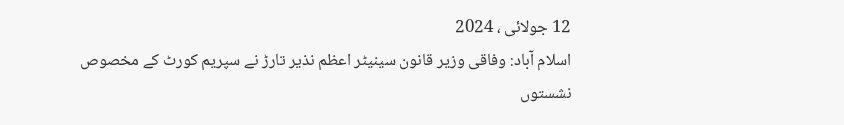12 جولائی ، 2024
اسلام آباد: وفاقی وزیر قانون سینیٹر اعظم نذیر تارڑ نے سپریم کورٹ کے مخصوص نشستوں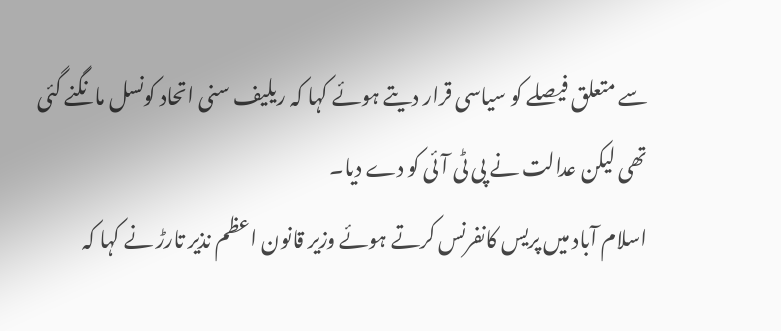سے متعلق فیصلے کو سیاسی قرار دیتے ہوئے کہا کہ ریلیف سنی اتحاد کونسل مانگنے گئی تھی لیکن عدالت نے پی ٹی آئی کو دے دیا۔
اسلام آباد میں پریس کانفرنس کرتے ہوئے وزیر قانون اعظم نذیر تارڑ نے کہا کہ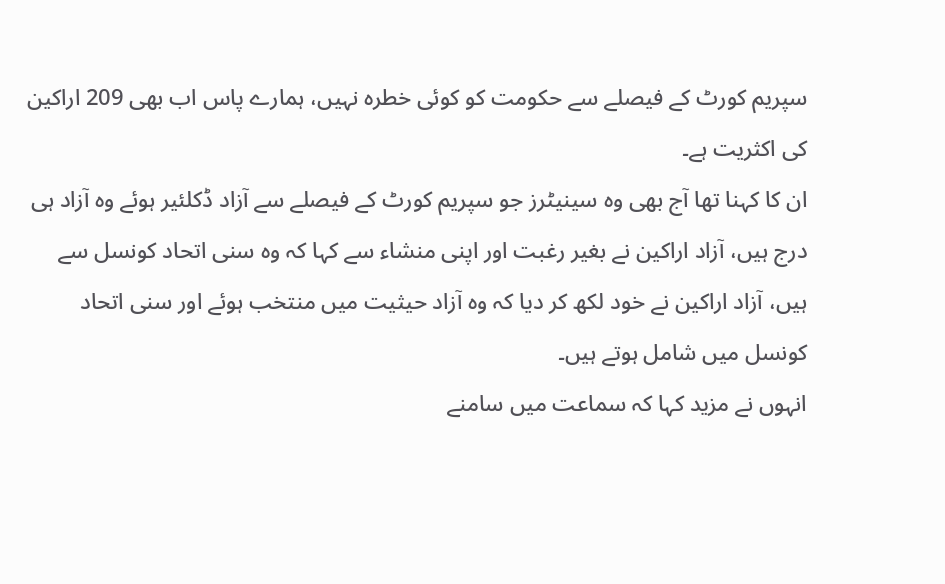سپریم کورٹ کے فیصلے سے حکومت کو کوئی خطرہ نہیں، ہمارے پاس اب بھی 209 اراکین کی اکثریت ہے۔
ان کا کہنا تھا آج بھی وہ سینیٹرز جو سپریم کورٹ کے فیصلے سے آزاد ڈکلئیر ہوئے وہ آزاد ہی درج ہیں، آزاد اراکین نے بغیر رغبت اور اپنی منشاء سے کہا کہ وہ سنی اتحاد کونسل سے ہیں، آزاد اراکین نے خود لکھ کر دیا کہ وہ آزاد حیثیت میں منتخب ہوئے اور سنی اتحاد کونسل میں شامل ہوتے ہیں۔
انہوں نے مزید کہا کہ سماعت میں سامنے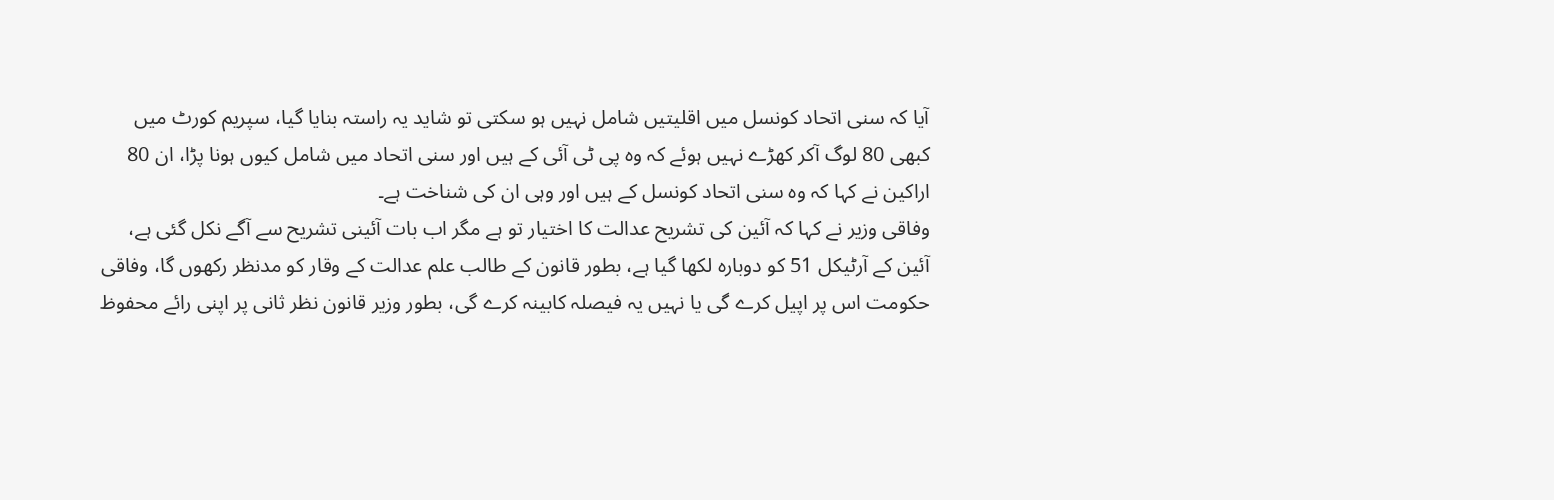آیا کہ سنی اتحاد کونسل میں اقلیتیں شامل نہیں ہو سکتی تو شاید یہ راستہ بنایا گیا، سپریم کورٹ میں کبھی 80 لوگ آکر کھڑے نہیں ہوئے کہ وہ پی ٹی آئی کے ہیں اور سنی اتحاد میں شامل کیوں ہونا پڑا، ان 80 اراکین نے کہا کہ وہ سنی اتحاد کونسل کے ہیں اور وہی ان کی شناخت ہے۔
وفاقی وزیر نے کہا کہ آئین کی تشریح عدالت کا اختیار تو ہے مگر اب بات آئینی تشریح سے آگے نکل گئی ہے، آئین کے آرٹیکل 51 کو دوبارہ لکھا گیا ہے، بطور قانون کے طالب علم عدالت کے وقار کو مدنظر رکھوں گا، وفاقی حکومت اس پر اپیل کرے گی یا نہیں یہ فیصلہ کابینہ کرے گی، بطور وزیر قانون نظر ثانی پر اپنی رائے محفوظ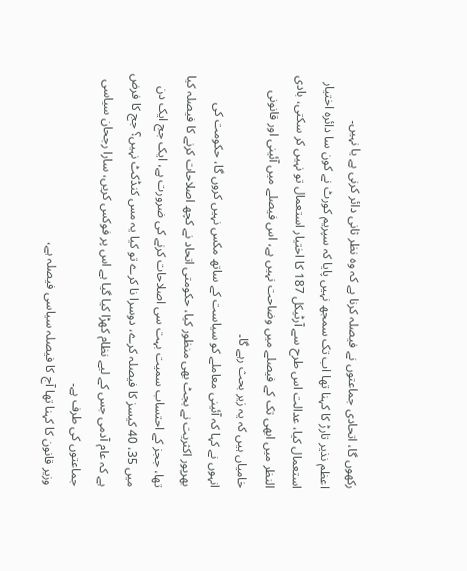رکھوں گا، اتحادی جماعتوں نے فیصلہ کرنا ہے کہ وہ نظر ثانی دائر کرنی ہے یا نہیں۔
اعظم نذیر تارڑ کا کہنا تھا اب تک سمجھ نہیں پایا کہ سپریم کورٹ نے کون سا دائرہ اختیار استعمال کیا، عدالت اس طرح سے آرٹیکل 187 کا اختیار استعمال تو نہیں کر سکتی، بادی النظر میں ابھی تک کے فیصلے میں وضاحت نہیں ہے، اس فیصلے میں آئینی اور قانونی خامیاں ہیں کہ یہ زیر بحث رہے گا۔
انہوں نے کہا کہ آئینی معاملے کو سیاست کے ساتھ مکس نہیں کروں گا، حکومت کی بھرپور اکثریت نے بجٹ بھی منظور کیا، حکومتی اتحاد نے کچھ اصلاحات کرنے کا فیصلہ کیا تھا، ججز کے احتساب سمیت بہت سی اصلاحات کرنے کی ضرورت ہے، ایک جج ایک دن میں 35، 40 کیسز کا فیصلہ کرے، دوسرا نا کرے تو کیا یہ مس کنڈکٹ نہیں؟ جج کا فرض ہے کہ عام آدمی جس کے لیے نظام کھڑا کیا گیا ہے اس پر فوکس کریں، سارا رجحان سیاسی جماعتوں کی طرف ہے۔
وزیر قانون کا کہنا تھا آج کا فیصلہ سیاسی فیصلہ ہے،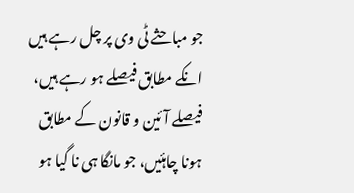جو مباحثے ٹی وی پر چل رہے ہیں انکے مطابق فیصلے ہو رہے ہیں، فیصلے آئین و قانون کے مطابق ہونا چاہئیں، جو مانگا ہی نا گیا ہو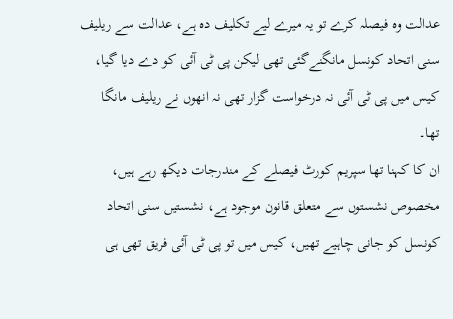عدالت وہ فیصلہ کرے تو یہ میرے لیے تکلیف دہ ہے، عدالت سے ریلیف سنی اتحاد کونسل مانگنےگئی تھی لیکن پی ٹی آئی کو دے دیا گیا، کیس میں پی ٹی آئی نہ درخواست گزار تھی نہ انھوں نے ریلیف مانگا تھا۔
ان کا کہنا تھا سپریم کورٹ فیصلے کے مندرجات دیکھ رہے ہیں، مخصوص نشستوں سے متعلق قانون موجود ہے، نشستیں سنی اتحاد کونسل کو جانی چاہیے تھیں، کیس میں تو پی ٹی آئی فریق تھی ہی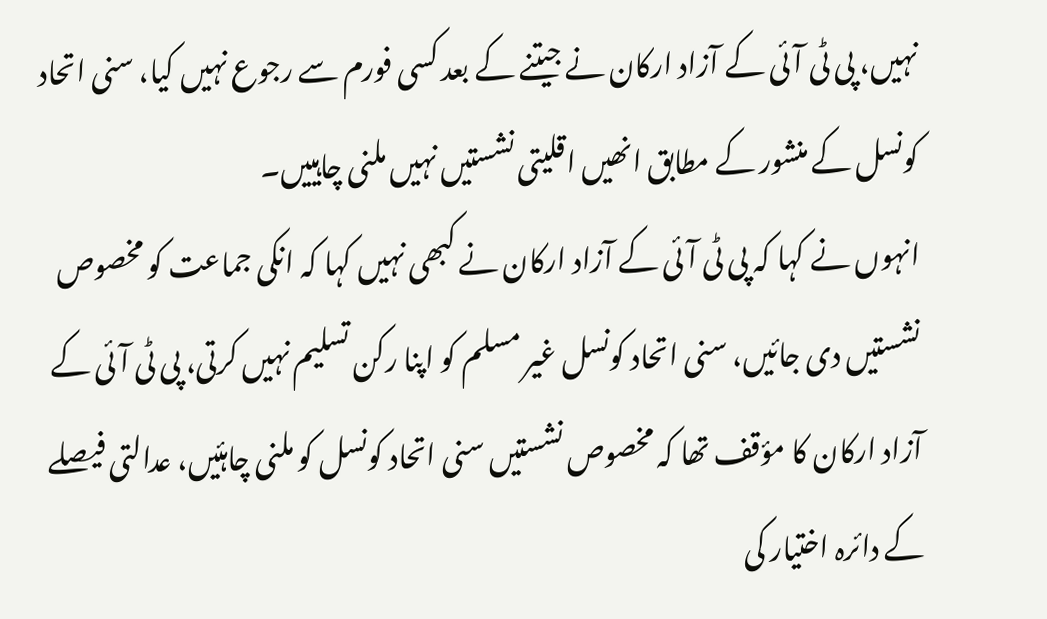نہیں، پی ٹی آئی کے آزاد ارکان نے جیتنے کے بعد کسی فورم سے رجوع نہیں کیا، سنی اتحاد کونسل کے منشور کے مطابق انھیں اقلیتی نشستیں نہیں ملنی چاہییں۔
انہوں نے کہا کہ پی ٹی آئی کے آزاد ارکان نے کبھی نہیں کہا کہ انکی جماعت کو مخصوص نشستیں دی جائیں، سنی اتحاد کونسل غیر مسلم کو اپنا رکن تسلیم نہیں کرتی، پی ٹی آئی کے آزاد ارکان کا مؤقف تھا کہ مخصوص نشستیں سنی اتحاد کونسل کو ملنی چاہئیں، عدالتی فیصلے کے دائرہ اختیار کی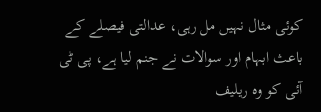کوئی مثال نہیں مل رہی، عدالتی فیصلے کے باعث ابہام اور سوالات نے جنم لیا ہے، پی ٹی آئی کو وہ ریلیف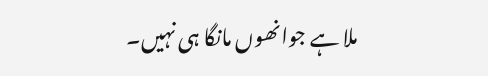ملا ہے جوانھوں مانگا ہی نہیں۔